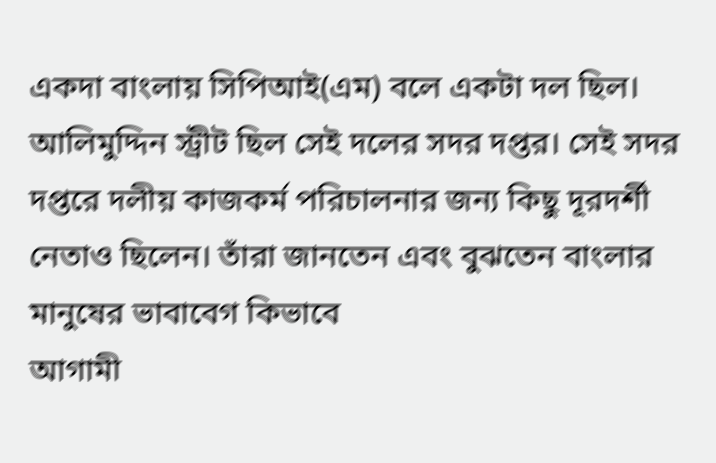একদা বাংলায় সিপিআই(এম) বলে একটা দল ছিল। আলিমুদ্দিন স্ট্রীট ছিল সেই দলের সদর দপ্তর। সেই সদর দপ্তরে দলীয় কাজকর্ম পরিচালনার জন্য কিছু দূরদর্শী নেতাও ছিলেন। তাঁরা জানতেন এবং বুঝতেন বাংলার মানুষের ভাবাবেগ কিভাবে
আগামী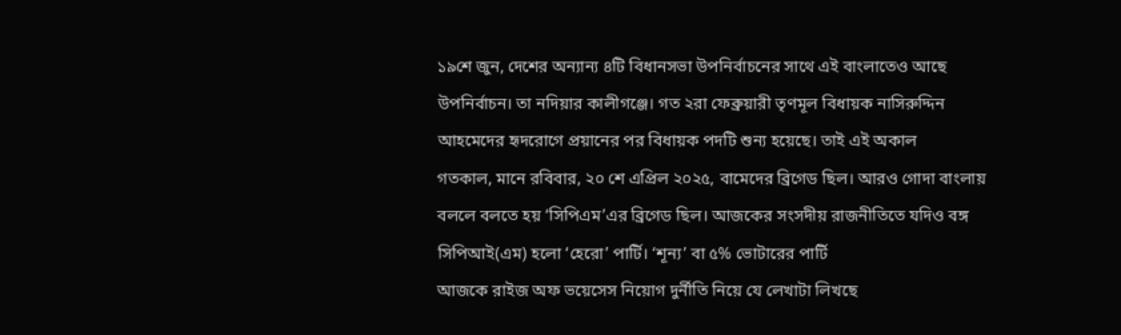১৯শে জুন, দেশের অন্যান্য ৪টি বিধানসভা উপনির্বাচনের সাথে এই বাংলাতেও আছে উপনির্বাচন। তা নদিয়ার কালীগঞ্জে। গত ২রা ফেব্রুয়ারী তৃণমূল বিধায়ক নাসিরুদ্দিন আহমেদের হৃদরোগে প্রয়ানের পর বিধায়ক পদটি শুন্য হয়েছে। তাই এই অকাল
গতকাল, মানে রবিবার, ২০ শে এপ্রিল ২০২৫, বামেদের ব্রিগেড ছিল। আরও গোদা বাংলায় বললে বলতে হয় ‘সিপিএম’এর ব্রিগেড ছিল। আজকের সংসদীয় রাজনীতিতে যদিও বঙ্গ সিপিআই(এম) হলো ‘হেরো’ পার্টি। ‘শূন্য’ বা ৫% ভোটারের পার্টি
আজকে রাইজ অফ ভয়েসেস নিয়োগ দুর্নীতি নিয়ে যে লেখাটা লিখছে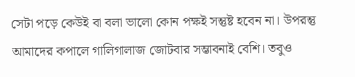সেটা পড়ে কেউই বা বলা ভালো কোন পক্ষই সন্তুষ্ট হবেন না। উপরন্তু আমাদের কপালে গালিগালাজ জোটবার সম্ভাবনাই বেশি। তবুও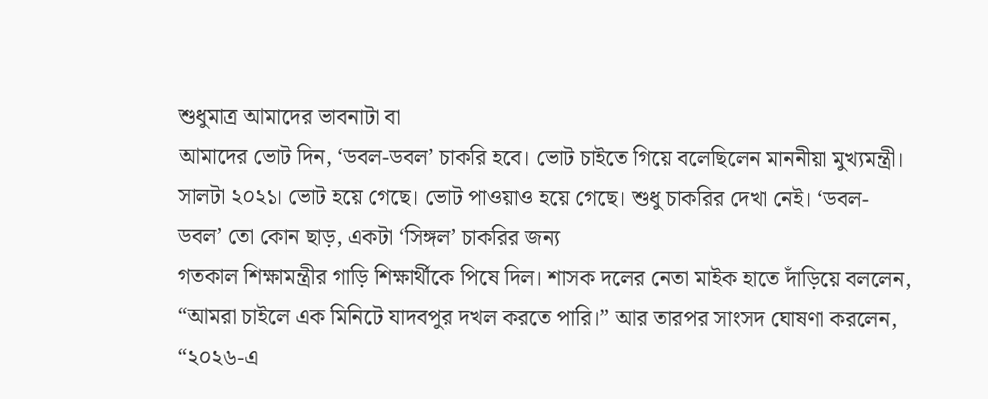শুধুমাত্র আমাদের ভাবনাটা বা
আমাদের ভোট দিন, ‘ডবল-ডবল’ চাকরি হবে। ভোট চাইতে গিয়ে বলেছিলেন মাননীয়া মুখ্যমন্ত্রী। সালটা ২০২১। ভোট হয়ে গেছে। ভোট পাওয়াও হয়ে গেছে। শুধু চাকরির দেখা নেই। ‘ডবল-ডবল’ তো কোন ছাড়, একটা ‘সিঙ্গল’ চাকরির জন্য
গতকাল শিক্ষামন্ত্রীর গাড়ি শিক্ষার্থীকে পিষে দিল। শাসক দলের নেতা মাইক হাতে দাঁড়িয়ে বললেন, “আমরা চাইলে এক মিনিটে যাদবপুর দখল করতে পারি।” আর তারপর সাংসদ ঘোষণা করলেন, “২০২৬-এ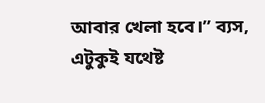আবার খেলা হবে।” ব্যস, এটুকুই যথেষ্ট